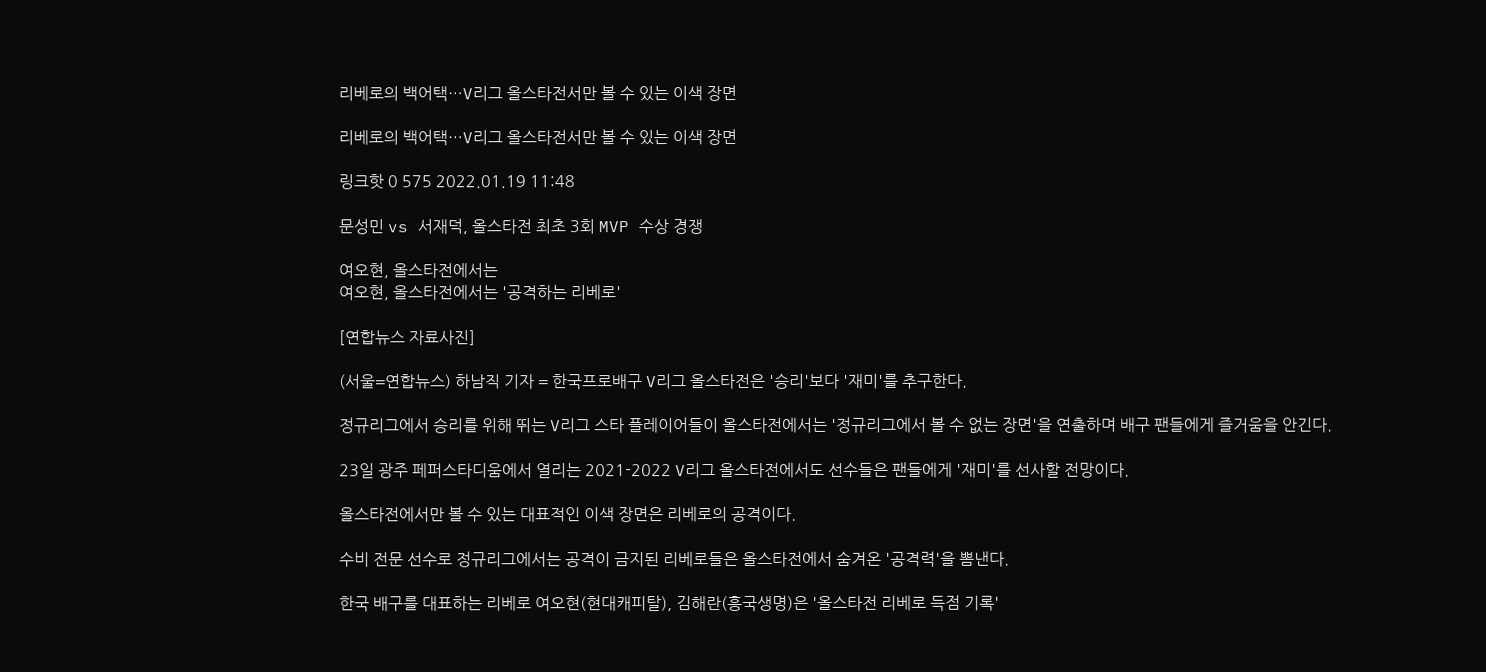리베로의 백어택…V리그 올스타전서만 볼 수 있는 이색 장면

리베로의 백어택…V리그 올스타전서만 볼 수 있는 이색 장면

링크핫 0 575 2022.01.19 11:48

문성민 vs 서재덕, 올스타전 최초 3회 MVP 수상 경쟁

여오현, 올스타전에서는
여오현, 올스타전에서는 '공격하는 리베로'

[연합뉴스 자료사진]

(서울=연합뉴스) 하남직 기자 = 한국프로배구 V리그 올스타전은 '승리'보다 '재미'를 추구한다.

정규리그에서 승리를 위해 뛰는 V리그 스타 플레이어들이 올스타전에서는 '정규리그에서 볼 수 없는 장면'을 연출하며 배구 팬들에게 즐거움을 안긴다.

23일 광주 페퍼스타디움에서 열리는 2021-2022 V리그 올스타전에서도 선수들은 팬들에게 '재미'를 선사할 전망이다.

올스타전에서만 볼 수 있는 대표적인 이색 장면은 리베로의 공격이다.

수비 전문 선수로 정규리그에서는 공격이 금지된 리베로들은 올스타전에서 숨겨온 '공격력'을 뽐낸다.

한국 배구를 대표하는 리베로 여오현(현대캐피탈), 김해란(흥국생명)은 '올스타전 리베로 득점 기록'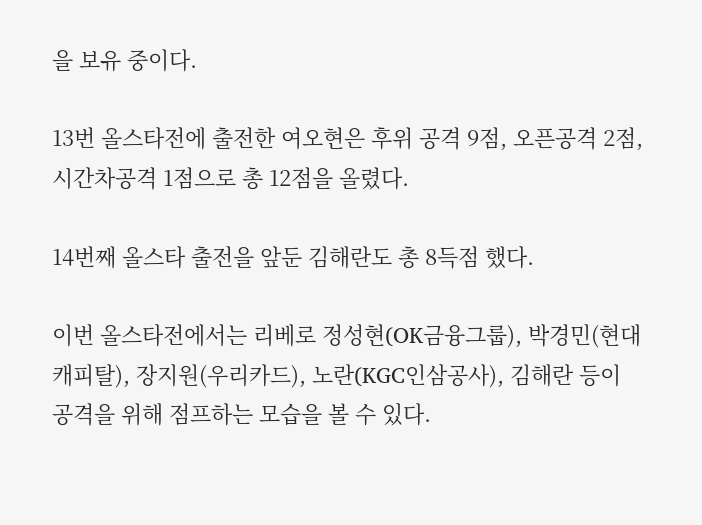을 보유 중이다.

13번 올스타전에 출전한 여오현은 후위 공격 9점, 오픈공격 2점, 시간차공격 1점으로 총 12점을 올렸다.

14번째 올스타 출전을 앞둔 김해란도 총 8득점 했다.

이번 올스타전에서는 리베로 정성현(OK금융그룹), 박경민(현대캐피탈), 장지원(우리카드), 노란(KGC인삼공사), 김해란 등이 공격을 위해 점프하는 모습을 볼 수 있다.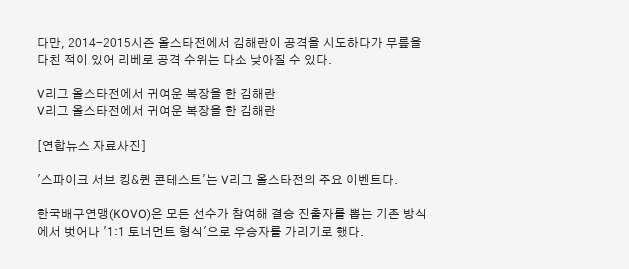다만, 2014-2015시즌 올스타전에서 김해란이 공격을 시도하다가 무릎을 다친 적이 있어 리베로 공격 수위는 다소 낮아질 수 있다.

V리그 올스타전에서 귀여운 복장을 한 김해란
V리그 올스타전에서 귀여운 복장을 한 김해란

[연합뉴스 자료사진]

'스파이크 서브 킹&퀸 콘테스트'는 V리그 올스타전의 주요 이벤트다.

한국배구연맹(KOVO)은 모든 선수가 참여해 결승 진출자를 뽑는 기존 방식에서 벗어나 '1:1 토너먼트 형식'으로 우승자를 가리기로 했다.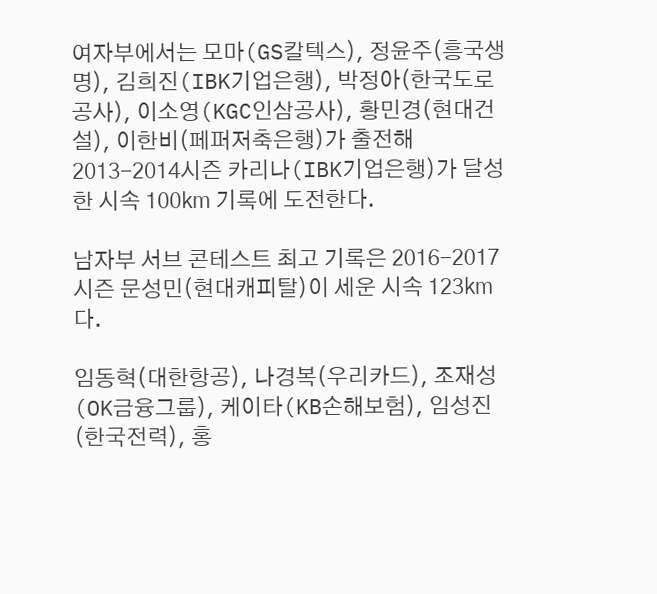여자부에서는 모마(GS칼텍스), 정윤주(흥국생명), 김희진(IBK기업은행), 박정아(한국도로공사), 이소영(KGC인삼공사), 황민경(현대건설), 이한비(페퍼저축은행)가 출전해 2013-2014시즌 카리나(IBK기업은행)가 달성한 시속 100㎞ 기록에 도전한다.

남자부 서브 콘테스트 최고 기록은 2016-2017시즌 문성민(현대캐피탈)이 세운 시속 123㎞다.

임동혁(대한항공), 나경복(우리카드), 조재성(OK금융그룹), 케이타(KB손해보험), 임성진(한국전력), 홍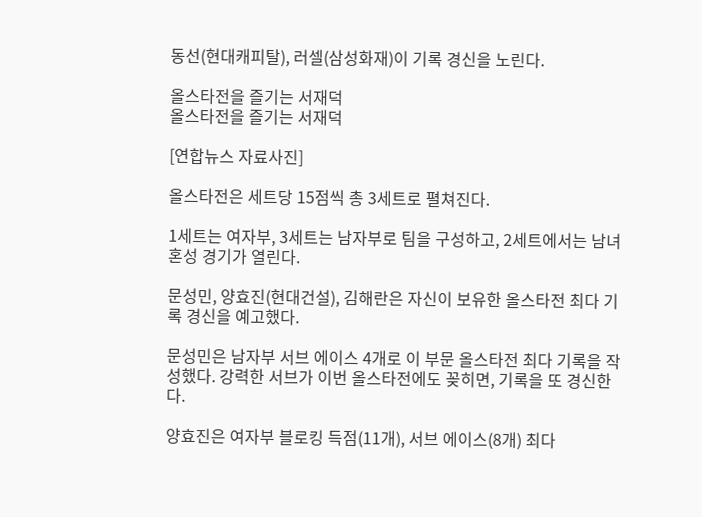동선(현대캐피탈), 러셀(삼성화재)이 기록 경신을 노린다.

올스타전을 즐기는 서재덕
올스타전을 즐기는 서재덕

[연합뉴스 자료사진]

올스타전은 세트당 15점씩 총 3세트로 펼쳐진다.

1세트는 여자부, 3세트는 남자부로 팀을 구성하고, 2세트에서는 남녀 혼성 경기가 열린다.

문성민, 양효진(현대건설), 김해란은 자신이 보유한 올스타전 최다 기록 경신을 예고했다.

문성민은 남자부 서브 에이스 4개로 이 부문 올스타전 최다 기록을 작성했다. 강력한 서브가 이번 올스타전에도 꽂히면, 기록을 또 경신한다.

양효진은 여자부 블로킹 득점(11개), 서브 에이스(8개) 최다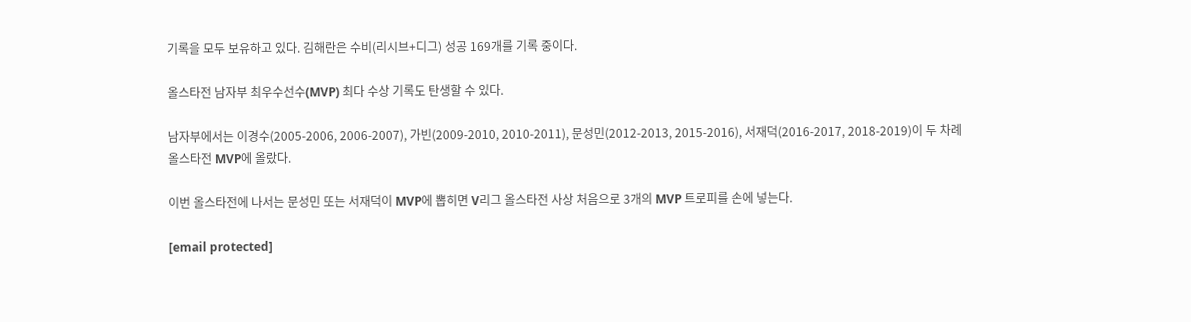기록을 모두 보유하고 있다. 김해란은 수비(리시브+디그) 성공 169개를 기록 중이다.

올스타전 남자부 최우수선수(MVP) 최다 수상 기록도 탄생할 수 있다.

남자부에서는 이경수(2005-2006, 2006-2007), 가빈(2009-2010, 2010-2011), 문성민(2012-2013, 2015-2016), 서재덕(2016-2017, 2018-2019)이 두 차례 올스타전 MVP에 올랐다.

이번 올스타전에 나서는 문성민 또는 서재덕이 MVP에 뽑히면 V리그 올스타전 사상 처음으로 3개의 MVP 트로피를 손에 넣는다.

[email protected]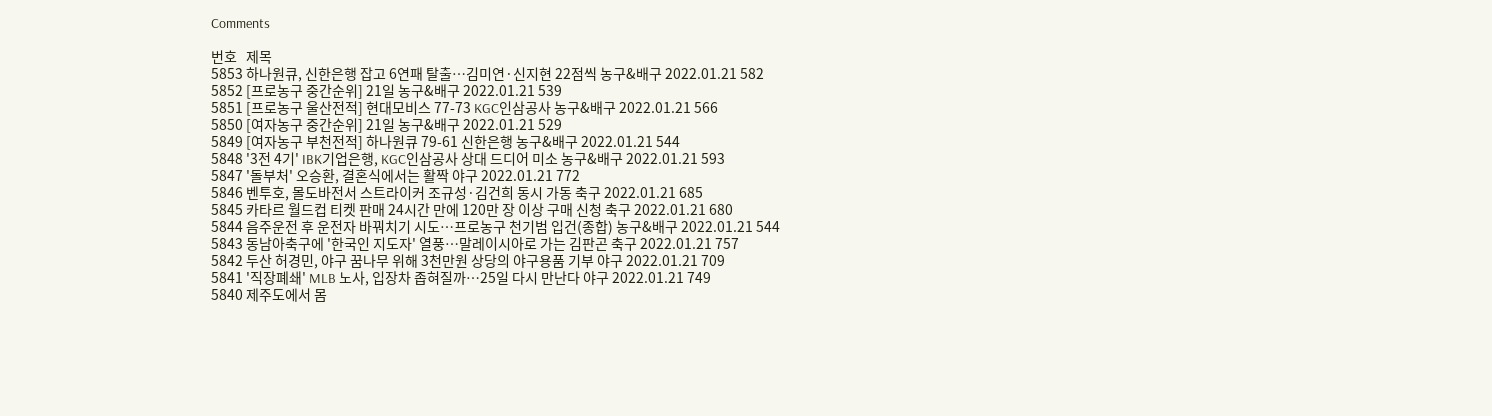Comments

번호   제목
5853 하나원큐, 신한은행 잡고 6연패 탈출…김미연·신지현 22점씩 농구&배구 2022.01.21 582
5852 [프로농구 중간순위] 21일 농구&배구 2022.01.21 539
5851 [프로농구 울산전적] 현대모비스 77-73 KGC인삼공사 농구&배구 2022.01.21 566
5850 [여자농구 중간순위] 21일 농구&배구 2022.01.21 529
5849 [여자농구 부천전적] 하나원큐 79-61 신한은행 농구&배구 2022.01.21 544
5848 '3전 4기' IBK기업은행, KGC인삼공사 상대 드디어 미소 농구&배구 2022.01.21 593
5847 '돌부처' 오승환, 결혼식에서는 활짝 야구 2022.01.21 772
5846 벤투호, 몰도바전서 스트라이커 조규성·김건희 동시 가동 축구 2022.01.21 685
5845 카타르 월드컵 티켓 판매 24시간 만에 120만 장 이상 구매 신청 축구 2022.01.21 680
5844 음주운전 후 운전자 바꿔치기 시도…프로농구 천기범 입건(종합) 농구&배구 2022.01.21 544
5843 동남아축구에 '한국인 지도자' 열풍…말레이시아로 가는 김판곤 축구 2022.01.21 757
5842 두산 허경민, 야구 꿈나무 위해 3천만원 상당의 야구용품 기부 야구 2022.01.21 709
5841 '직장폐쇄' MLB 노사, 입장차 좁혀질까…25일 다시 만난다 야구 2022.01.21 749
5840 제주도에서 몸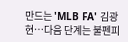만드는 'MLB FA' 김광현…다음 단계는 불펜피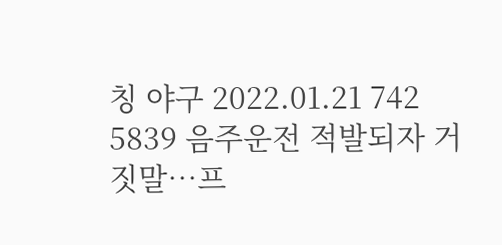칭 야구 2022.01.21 742
5839 음주운전 적발되자 거짓말…프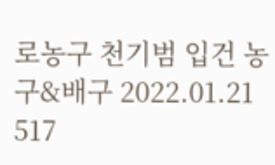로농구 천기범 입건 농구&배구 2022.01.21 517